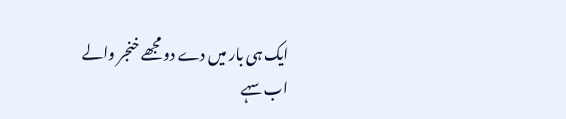ایک ہی بار میں دے دو مجھے خنجر والے
اب سہے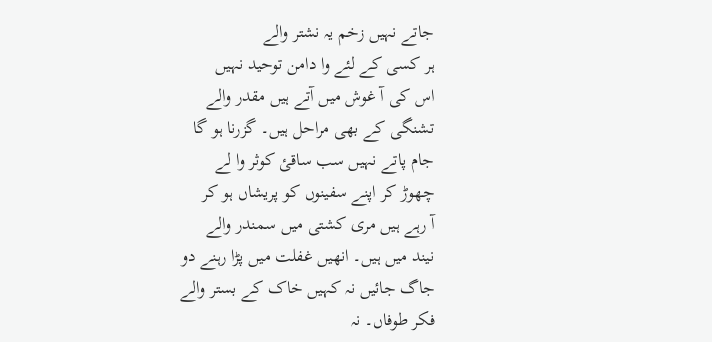جاتے نہیں زخم یہ نشتر والے
ہر کسی کے لئے وا دامن توحید نہیں
اس کی آ غوش میں آتے ہیں مقدر والے
تشنگی کے بھی مراحل ہیں۔ گزرنا ہو گا
جام پاتے نہیں سب ساقئ کوثر وا لے
چھوڑ کر اپنے سفینوں کو پریشاں ہو کر
آ رہے ہیں مری کشتی میں سمندر والے
نیند میں ہیں۔ انھیں غفلت میں پڑا رہنے دو
جاگ جائیں نہ کہیں خاک کے بستر والے
فکر طوفاں۔ نہ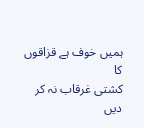ہمیں خوف ہے قزاقوں کا
کشتی غرقاب نہ کر دیں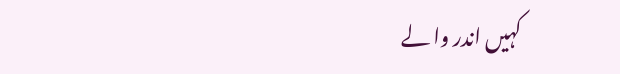کہیں اندر وا لے